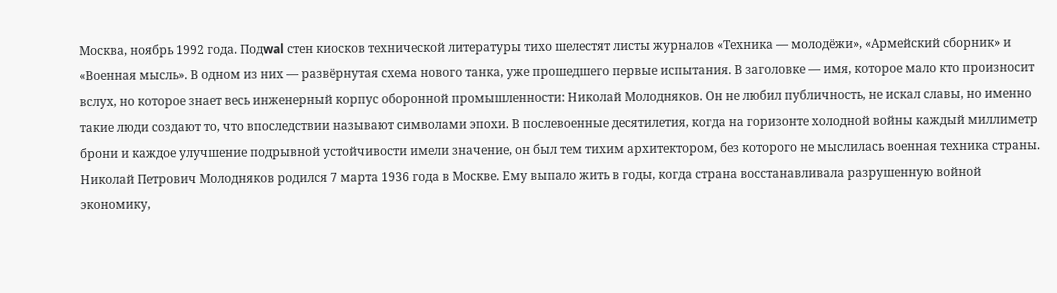Москва, ноябрь 1992 года. Подwal стен киосков технической литературы тихо шелестят листы журналов «Техника — молодёжи», «Армейский сборник» и «Военная мысль». В одном из них — развёрнутая схема нового танка, уже прошедшего первые испытания. В заголовке — имя, которое мало кто произносит вслух, но которое знает весь инженерный корпус оборонной промышленности: Николай Молодняков. Он не любил публичность, не искал славы, но именно такие люди создают то, что впоследствии называют символами эпохи. В послевоенные десятилетия, когда на горизонте холодной войны каждый миллиметр брони и каждое улучшение подрывной устойчивости имели значение, он был тем тихим архитектором, без которого не мыслилась военная техника страны.
Николай Петрович Молодняков родился 7 марта 1936 года в Москве. Ему выпало жить в годы, когда страна восстанавливала разрушенную войной экономику,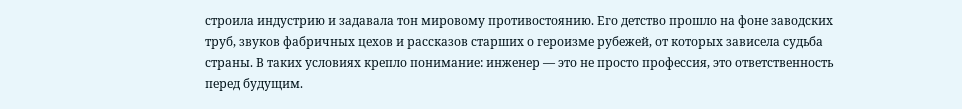строила индустрию и задавала тон мировому противостоянию. Его детство прошло на фоне заводских труб, звуков фабричных цехов и рассказов старших о героизме рубежей, от которых зависела судьба страны. В таких условиях крепло понимание: инженер — это не просто профессия, это ответственность перед будущим.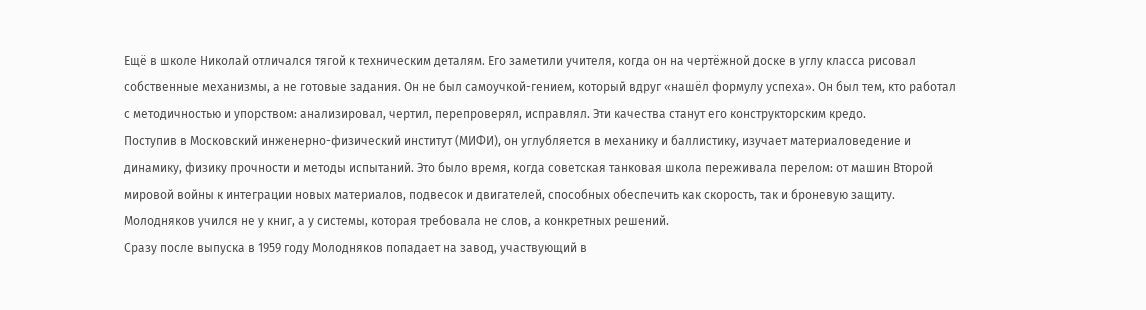Ещё в школе Николай отличался тягой к техническим деталям. Его заметили учителя, когда он на чертёжной доске в углу класса рисовал собственные механизмы, а не готовые задания. Он не был самоучкой-гением, который вдруг «нашёл формулу успеха». Он был тем, кто работал с методичностью и упорством: анализировал, чертил, перепроверял, исправлял. Эти качества станут его конструкторским кредо.
Поступив в Московский инженерно-физический институт (МИФИ), он углубляется в механику и баллистику, изучает материаловедение и динамику, физику прочности и методы испытаний. Это было время, когда советская танковая школа переживала перелом: от машин Второй мировой войны к интеграции новых материалов, подвесок и двигателей, способных обеспечить как скорость, так и броневую защиту. Молодняков учился не у книг, а у системы, которая требовала не слов, а конкретных решений.
Сразу после выпуска в 1959 году Молодняков попадает на завод, участвующий в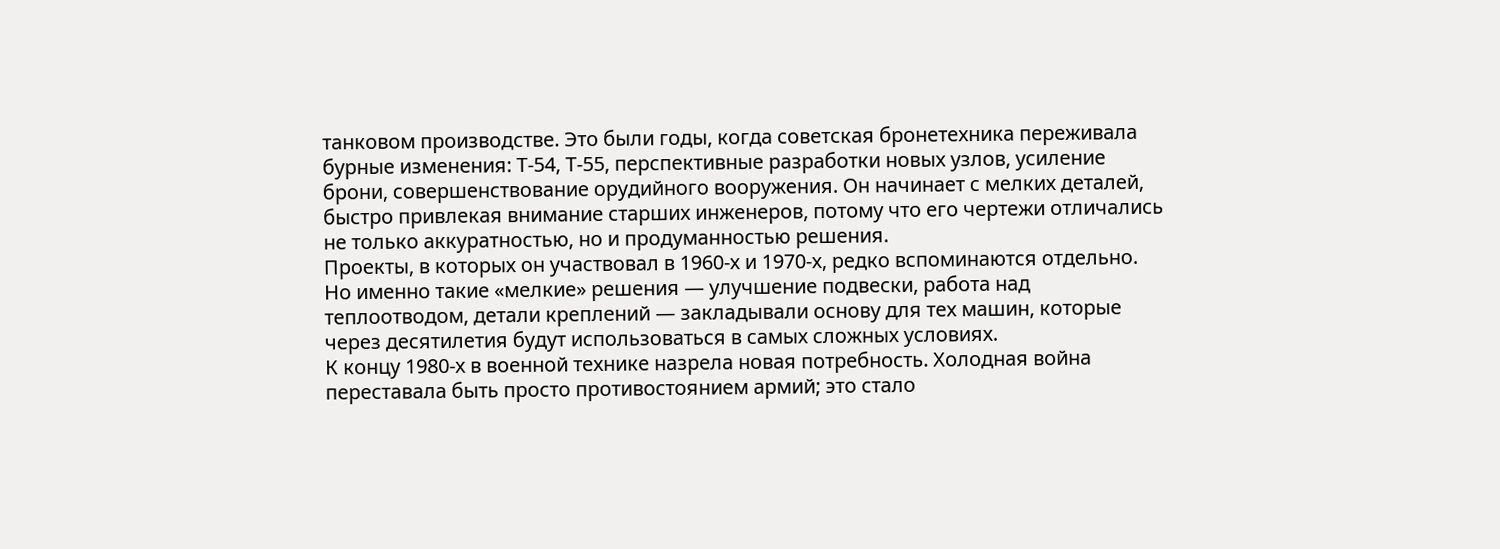танковом производстве. Это были годы, когда советская бронетехника переживала бурные изменения: Т-54, Т-55, перспективные разработки новых узлов, усиление брони, совершенствование орудийного вооружения. Он начинает с мелких деталей, быстро привлекая внимание старших инженеров, потому что его чертежи отличались не только аккуратностью, но и продуманностью решения.
Проекты, в которых он участвовал в 1960-х и 1970-х, редко вспоминаются отдельно. Но именно такие «мелкие» решения — улучшение подвески, работа над теплоотводом, детали креплений — закладывали основу для тех машин, которые через десятилетия будут использоваться в самых сложных условиях.
К концу 1980-х в военной технике назрела новая потребность. Холодная война переставала быть просто противостоянием армий; это стало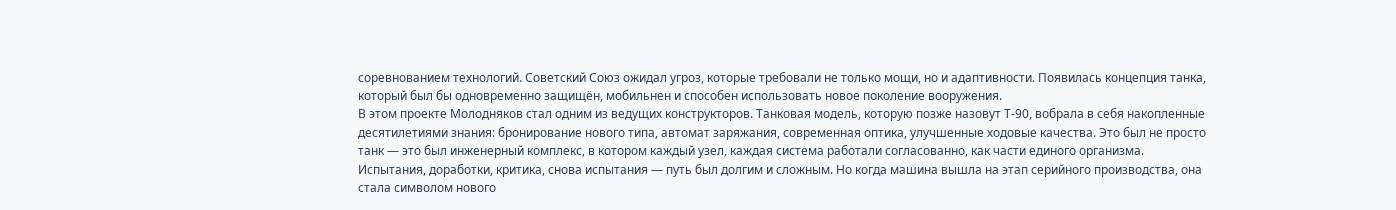соревнованием технологий. Советский Союз ожидал угроз, которые требовали не только мощи, но и адаптивности. Появилась концепция танка, который был бы одновременно защищён, мобильнен и способен использовать новое поколение вооружения.
В этом проекте Молодняков стал одним из ведущих конструкторов. Танковая модель, которую позже назовут Т-90, вобрала в себя накопленные десятилетиями знания: бронирование нового типа, автомат заряжания, современная оптика, улучшенные ходовые качества. Это был не просто танк — это был инженерный комплекс, в котором каждый узел, каждая система работали согласованно, как части единого организма.
Испытания, доработки, критика, снова испытания — путь был долгим и сложным. Но когда машина вышла на этап серийного производства, она стала символом нового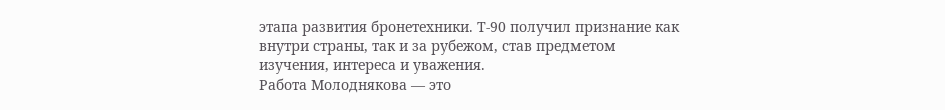этапа развития бронетехники. Т-90 получил признание как внутри страны, так и за рубежом, став предметом изучения, интереса и уважения.
Работа Молоднякова — это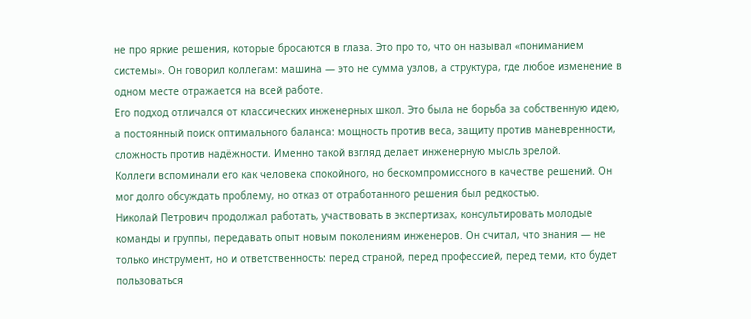не про яркие решения, которые бросаются в глаза. Это про то, что он называл «пониманием системы». Он говорил коллегам: машина — это не сумма узлов, а структура, где любое изменение в одном месте отражается на всей работе.
Его подход отличался от классических инженерных школ. Это была не борьба за собственную идею, а постоянный поиск оптимального баланса: мощность против веса, защиту против маневренности, сложность против надёжности. Именно такой взгляд делает инженерную мысль зрелой.
Коллеги вспоминали его как человека спокойного, но бескомпромиссного в качестве решений. Он мог долго обсуждать проблему, но отказ от отработанного решения был редкостью.
Николай Петрович продолжал работать, участвовать в экспертизах, консультировать молодые команды и группы, передавать опыт новым поколениям инженеров. Он считал, что знания — не только инструмент, но и ответственность: перед страной, перед профессией, перед теми, кто будет пользоваться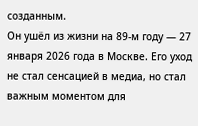созданным.
Он ушёл из жизни на 89-м году — 27 января 2026 года в Москве. Его уход не стал сенсацией в медиа, но стал важным моментом для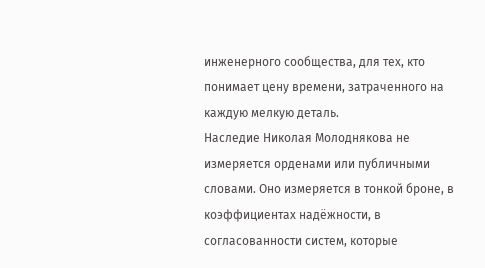инженерного сообщества, для тех, кто понимает цену времени, затраченного на каждую мелкую деталь.
Наследие Николая Молоднякова не измеряется орденами или публичными словами. Оно измеряется в тонкой броне, в коэффициентах надёжности, в согласованности систем, которые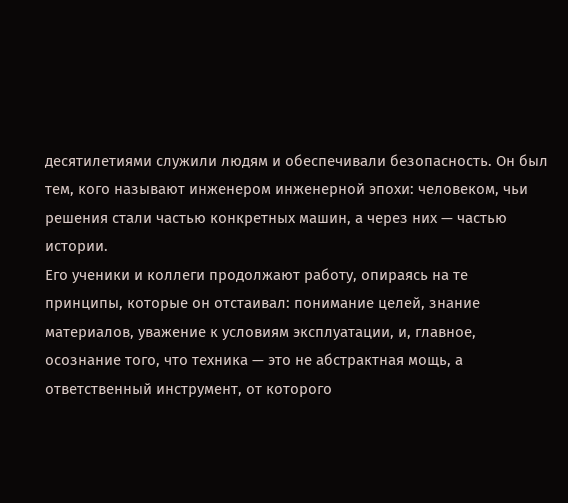десятилетиями служили людям и обеспечивали безопасность. Он был тем, кого называют инженером инженерной эпохи: человеком, чьи решения стали частью конкретных машин, а через них — частью истории.
Его ученики и коллеги продолжают работу, опираясь на те принципы, которые он отстаивал: понимание целей, знание материалов, уважение к условиям эксплуатации, и, главное, осознание того, что техника — это не абстрактная мощь, а ответственный инструмент, от которого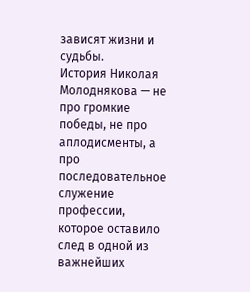зависят жизни и судьбы.
История Николая Молоднякова — не про громкие победы, не про аплодисменты, а про последовательное служение профессии, которое оставило след в одной из важнейших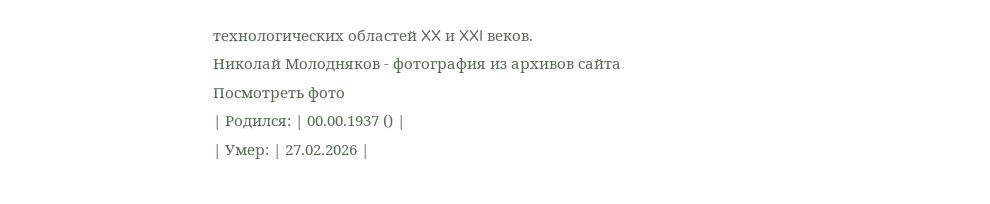технологических областей XX и XXI веков.
Николай Молодняков - фотография из архивов сайта
Посмотреть фото
| Родился: | 00.00.1937 () |
| Умер: | 27.02.2026 |